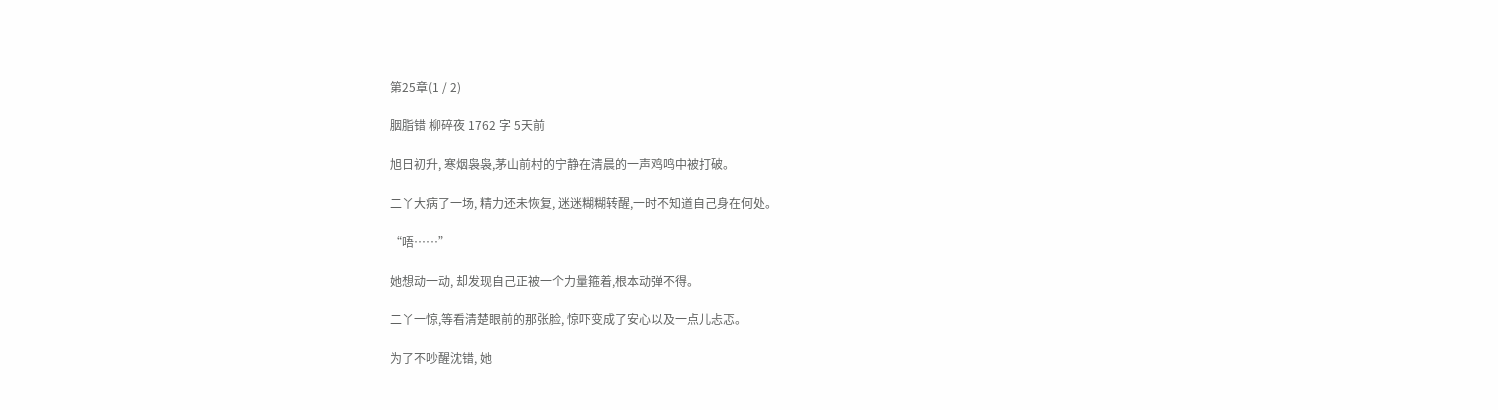第25章(1 / 2)

胭脂错 柳碎夜 1762 字 5天前

旭日初升, 寒烟袅袅,茅山前村的宁静在清晨的一声鸡鸣中被打破。

二丫大病了一场, 精力还未恢复, 迷迷糊糊转醒,一时不知道自己身在何处。

“唔……”

她想动一动, 却发现自己正被一个力量箍着,根本动弹不得。

二丫一惊,等看清楚眼前的那张脸, 惊吓变成了安心以及一点儿忐忑。

为了不吵醒沈错, 她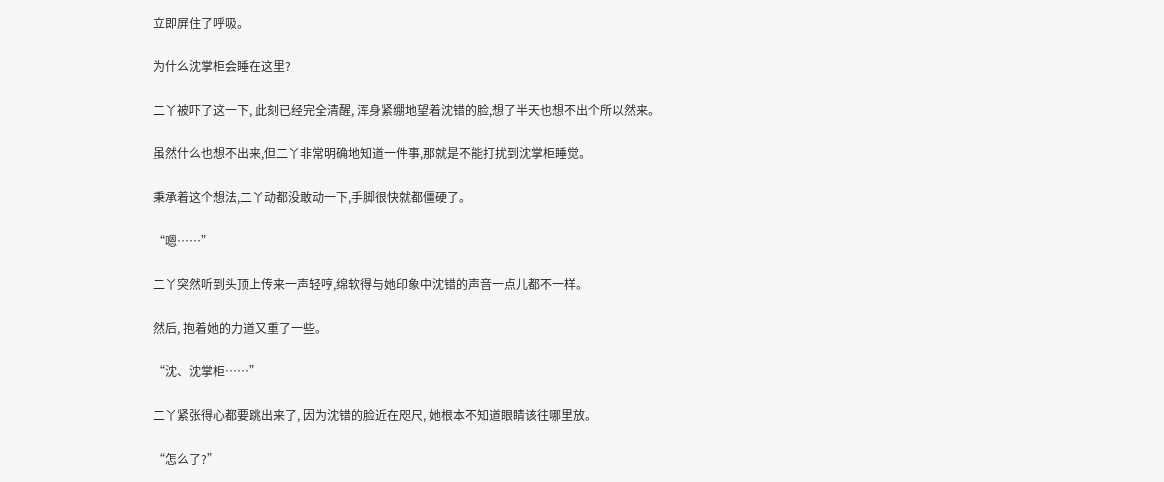立即屏住了呼吸。

为什么沈掌柜会睡在这里?

二丫被吓了这一下, 此刻已经完全清醒, 浑身紧绷地望着沈错的脸,想了半天也想不出个所以然来。

虽然什么也想不出来,但二丫非常明确地知道一件事,那就是不能打扰到沈掌柜睡觉。

秉承着这个想法,二丫动都没敢动一下,手脚很快就都僵硬了。

“嗯……”

二丫突然听到头顶上传来一声轻哼,绵软得与她印象中沈错的声音一点儿都不一样。

然后, 抱着她的力道又重了一些。

“沈、沈掌柜……”

二丫紧张得心都要跳出来了, 因为沈错的脸近在咫尺, 她根本不知道眼睛该往哪里放。

“怎么了?”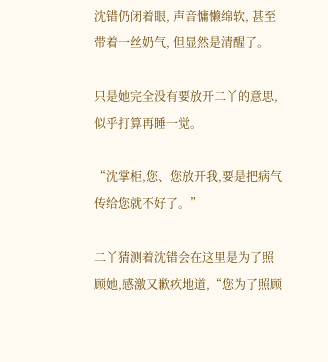沈错仍闭着眼, 声音慵懒绵软, 甚至带着一丝奶气, 但显然是清醒了。

只是她完全没有要放开二丫的意思, 似乎打算再睡一觉。

“沈掌柜,您、您放开我,要是把病气传给您就不好了。”

二丫猜测着沈错会在这里是为了照顾她,感激又歉疚地道,“您为了照顾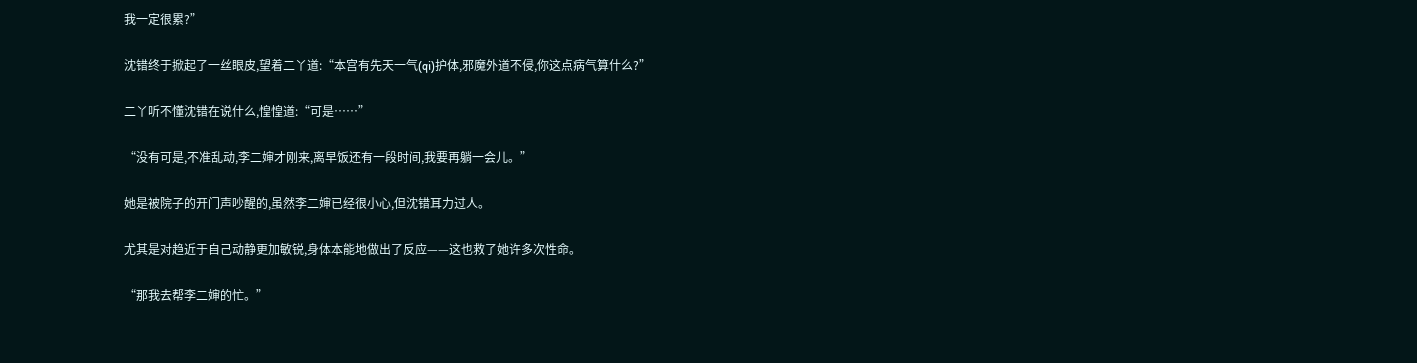我一定很累?”

沈错终于掀起了一丝眼皮,望着二丫道:“本宫有先天一气(qi)护体,邪魔外道不侵,你这点病气算什么?”

二丫听不懂沈错在说什么,惶惶道:“可是……”

“没有可是,不准乱动,李二婶才刚来,离早饭还有一段时间,我要再躺一会儿。”

她是被院子的开门声吵醒的,虽然李二婶已经很小心,但沈错耳力过人。

尤其是对趋近于自己动静更加敏锐,身体本能地做出了反应——这也救了她许多次性命。

“那我去帮李二婶的忙。”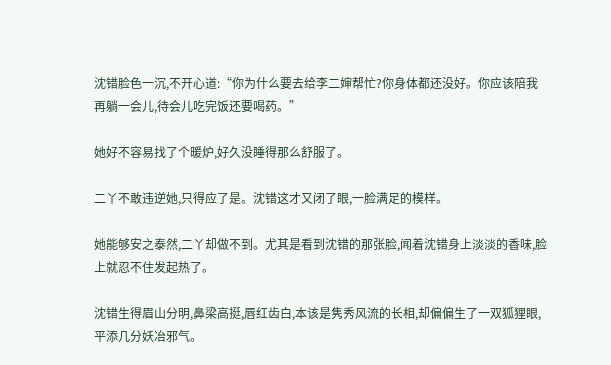沈错脸色一沉,不开心道:“你为什么要去给李二婶帮忙?你身体都还没好。你应该陪我再躺一会儿,待会儿吃完饭还要喝药。”

她好不容易找了个暖炉,好久没睡得那么舒服了。

二丫不敢违逆她,只得应了是。沈错这才又闭了眼,一脸满足的模样。

她能够安之泰然,二丫却做不到。尤其是看到沈错的那张脸,闻着沈错身上淡淡的香味,脸上就忍不住发起热了。

沈错生得眉山分明,鼻梁高挺,唇红齿白,本该是隽秀风流的长相,却偏偏生了一双狐狸眼,平添几分妖冶邪气。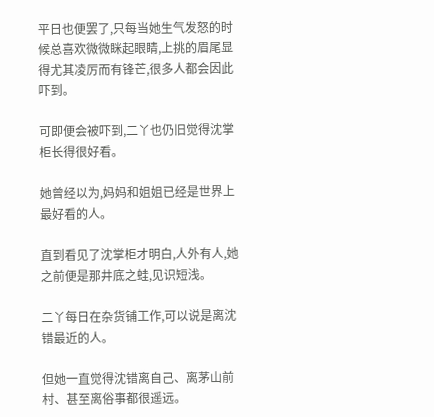平日也便罢了,只每当她生气发怒的时候总喜欢微微眯起眼睛,上挑的眉尾显得尤其凌厉而有锋芒,很多人都会因此吓到。

可即便会被吓到,二丫也仍旧觉得沈掌柜长得很好看。

她曾经以为,妈妈和姐姐已经是世界上最好看的人。

直到看见了沈掌柜才明白,人外有人,她之前便是那井底之蛙,见识短浅。

二丫每日在杂货铺工作,可以说是离沈错最近的人。

但她一直觉得沈错离自己、离茅山前村、甚至离俗事都很遥远。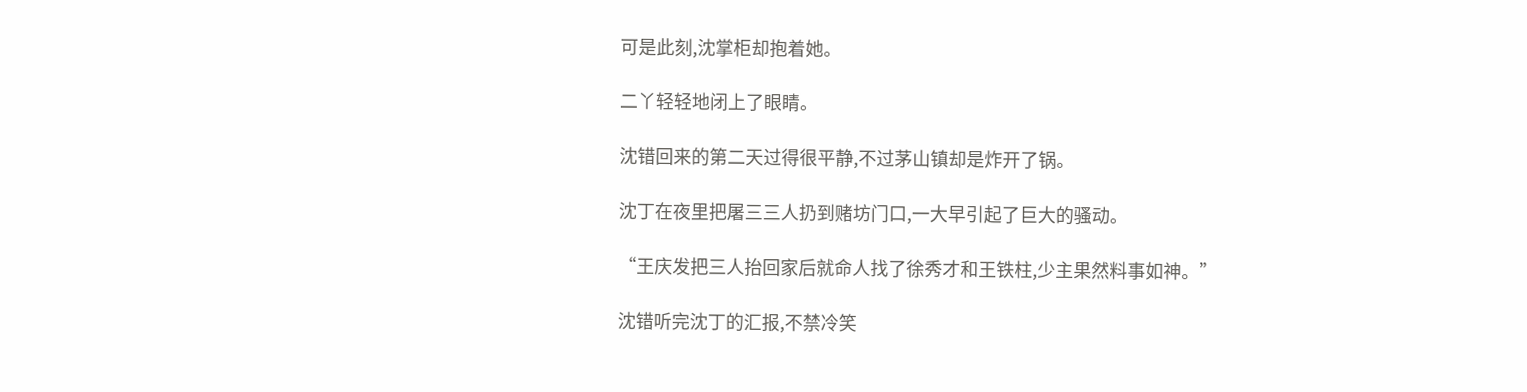可是此刻,沈掌柜却抱着她。

二丫轻轻地闭上了眼睛。

沈错回来的第二天过得很平静,不过茅山镇却是炸开了锅。

沈丁在夜里把屠三三人扔到赌坊门口,一大早引起了巨大的骚动。

“王庆发把三人抬回家后就命人找了徐秀才和王铁柱,少主果然料事如神。”

沈错听完沈丁的汇报,不禁冷笑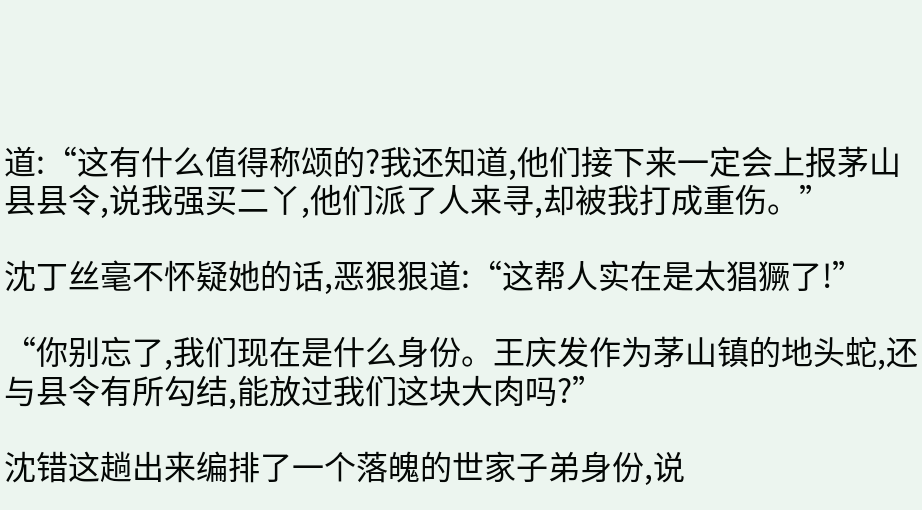道:“这有什么值得称颂的?我还知道,他们接下来一定会上报茅山县县令,说我强买二丫,他们派了人来寻,却被我打成重伤。”

沈丁丝毫不怀疑她的话,恶狠狠道:“这帮人实在是太猖獗了!”

“你别忘了,我们现在是什么身份。王庆发作为茅山镇的地头蛇,还与县令有所勾结,能放过我们这块大肉吗?”

沈错这趟出来编排了一个落魄的世家子弟身份,说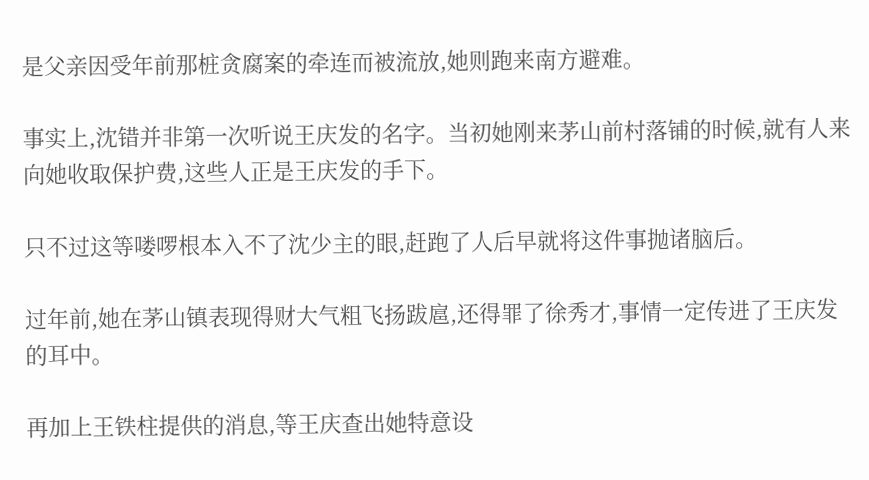是父亲因受年前那桩贪腐案的牵连而被流放,她则跑来南方避难。

事实上,沈错并非第一次听说王庆发的名字。当初她刚来茅山前村落铺的时候,就有人来向她收取保护费,这些人正是王庆发的手下。

只不过这等喽啰根本入不了沈少主的眼,赶跑了人后早就将这件事抛诸脑后。

过年前,她在茅山镇表现得财大气粗飞扬跋扈,还得罪了徐秀才,事情一定传进了王庆发的耳中。

再加上王铁柱提供的消息,等王庆查出她特意设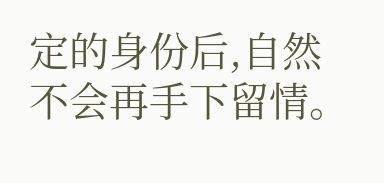定的身份后,自然不会再手下留情。